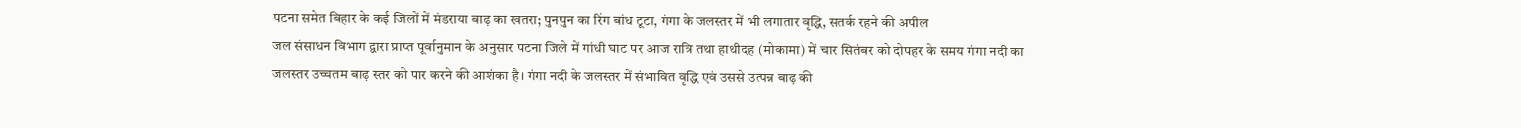पटना समेत बिहार के कई जिलों में मंडराया बाढ़ का खतरा; पुनपुन का रिंग बांध टूटा, गंगा के जलस्तर में भी लगातार वृद्धि, सतर्क रहने की अपील
जल संसाधन विभाग द्वारा प्राप्त पूर्वानुमान के अनुसार पटना जिले में गांधी घाट पर आज रात्रि तथा हाथीदह (मोकामा) में चार सितंबर को दोपहर के समय गंगा नदी का जलस्तर उच्चतम बाढ़ स्तर को पार करने की आशंका है। गंगा नदी के जलस्तर में संभावित वृद्धि एवं उससे उत्पन्न बाढ़ की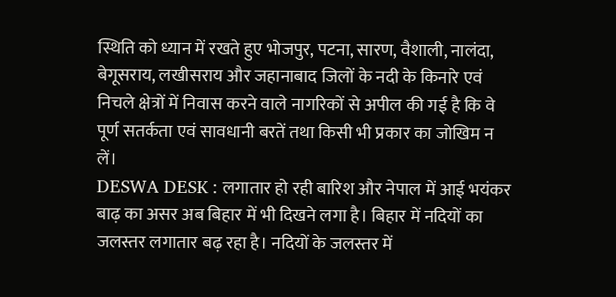स्थिति को ध्यान में रखते हुए भोजपुर, पटना, सारण, वैशाली, नालंदा, बेगूसराय, लखीसराय और जहानाबाद जिलों के नदी के किनारे एवं निचले क्षेत्रों में निवास करने वाले नागरिकों से अपील की गई है कि वे पूर्ण सतर्कता एवं सावधानी बरतें तथा किसी भी प्रकार का जोखिम न लें।
DESWA DESK : लगातार हो रही बारिश और नेपाल में आई भयंकर बाढ़ का असर अब बिहार में भी दिखने लगा है। बिहार में नदियों का जलस्तर लगातार बढ़ रहा है। नदियों के जलस्तर में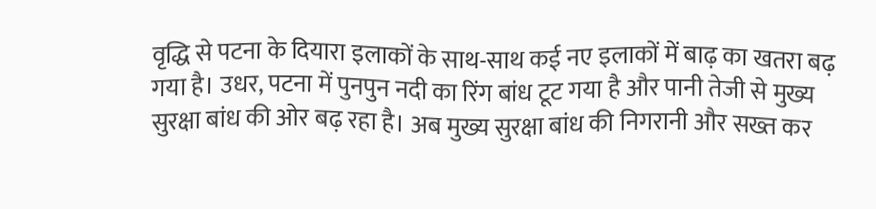वृद्धि से पटना के दियारा इलाकों के साथ-साथ कई नए इलाकों में बाढ़ का खतरा बढ़ गया है। उधर, पटना में पुनपुन नदी का रिंग बांध टूट गया है और पानी तेजी से मुख्य सुरक्षा बांध की ओर बढ़ रहा है। अब मुख्य सुरक्षा बांध की निगरानी और सख्त कर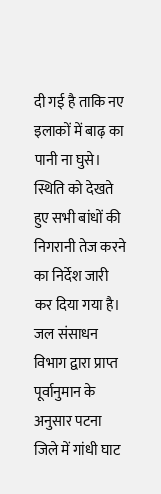दी गई है ताकि नए इलाकों में बाढ़ का पानी ना घुसे। स्थिति को देखते हुए सभी बांधों की निगरानी तेज करने का निर्देश जारी कर दिया गया है।
जल संसाधन विभाग द्वारा प्राप्त पूर्वानुमान के अनुसार पटना जिले में गांधी घाट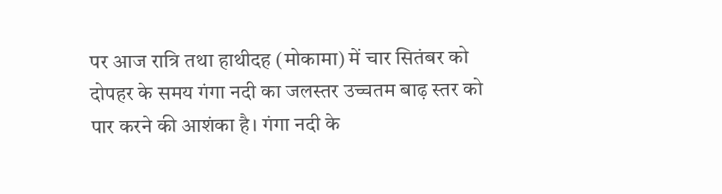पर आज रात्रि तथा हाथीदह (मोकामा) में चार सितंबर को दोपहर के समय गंगा नदी का जलस्तर उच्चतम बाढ़ स्तर को पार करने की आशंका है। गंगा नदी के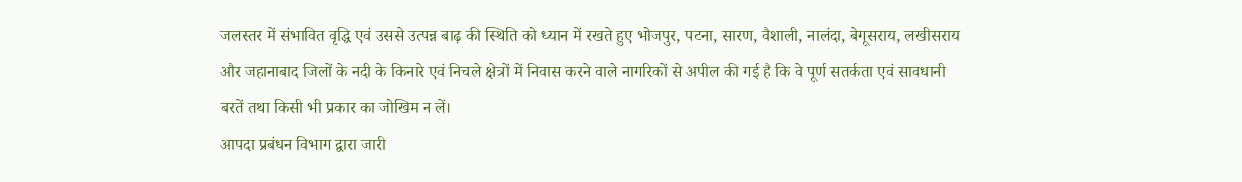जलस्तर में संभावित वृद्धि एवं उससे उत्पन्न बाढ़ की स्थिति को ध्यान में रखते हुए भोजपुर, पटना, सारण, वैशाली, नालंदा, बेगूसराय, लखीसराय और जहानाबाद जिलों के नदी के किनारे एवं निचले क्षेत्रों में निवास करने वाले नागरिकों से अपील की गई है कि वे पूर्ण सतर्कता एवं सावधानी बरतें तथा किसी भी प्रकार का जोखिम न लें।
आपदा प्रबंधन विभाग द्वारा जारी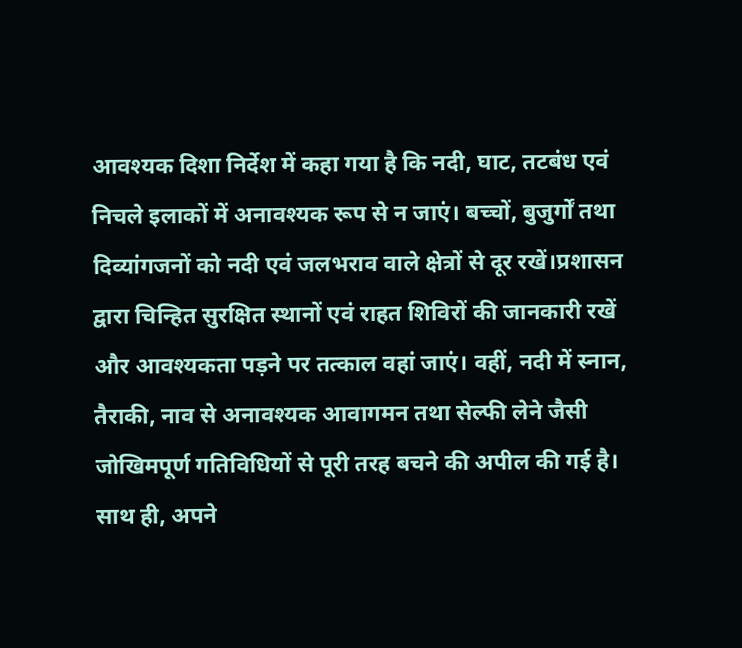आवश्यक दिशा निर्देश में कहा गया है कि नदी, घाट, तटबंध एवं निचले इलाकों में अनावश्यक रूप से न जाएं। बच्चों, बुजुर्गों तथा दिव्यांगजनों को नदी एवं जलभराव वाले क्षेत्रों से दूर रखें।प्रशासन द्वारा चिन्हित सुरक्षित स्थानों एवं राहत शिविरों की जानकारी रखें और आवश्यकता पड़ने पर तत्काल वहां जाएं। वहीं, नदी में स्नान, तैराकी, नाव से अनावश्यक आवागमन तथा सेल्फी लेने जैसी जोखिमपूर्ण गतिविधियों से पूरी तरह बचने की अपील की गई है। साथ ही, अपने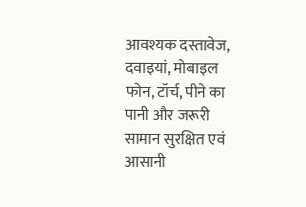आवश्यक दस्तावेज, दवाइयां, मोबाइल फोन, टॉर्च, पीने का पानी और जरूरी सामान सुरक्षित एवं आसानी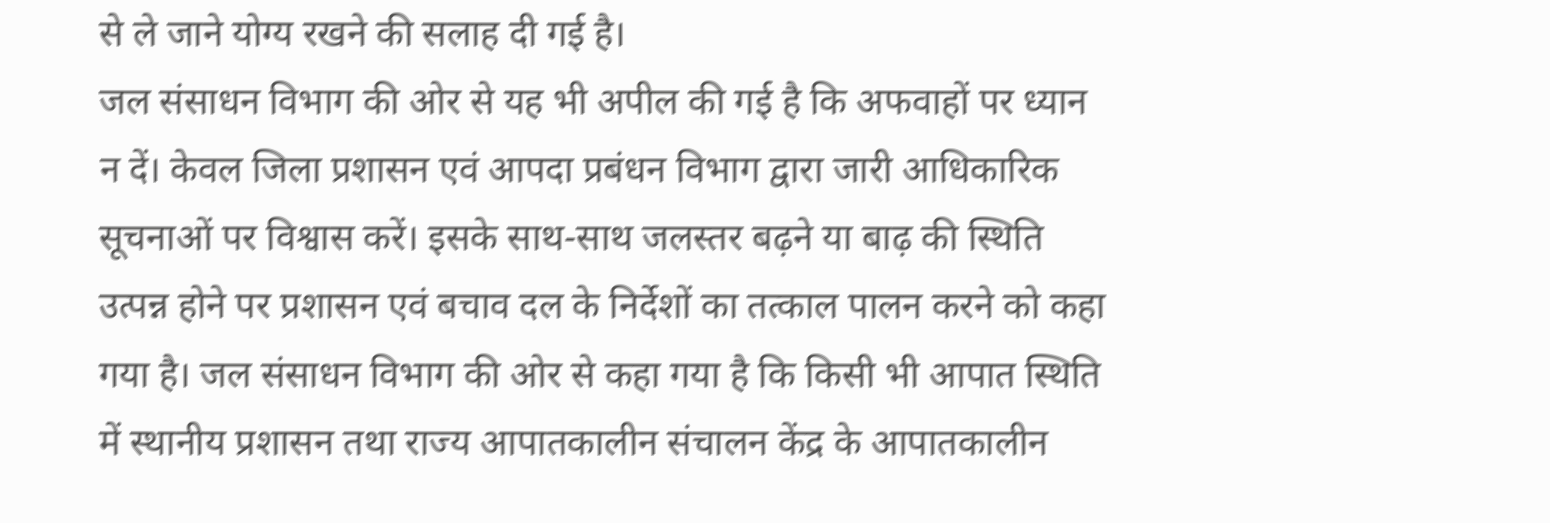से ले जाने योग्य रखने की सलाह दी गई है।
जल संसाधन विभाग की ओर से यह भी अपील की गई है कि अफवाहों पर ध्यान न दें। केवल जिला प्रशासन एवं आपदा प्रबंधन विभाग द्वारा जारी आधिकारिक सूचनाओं पर विश्वास करें। इसके साथ-साथ जलस्तर बढ़ने या बाढ़ की स्थिति उत्पन्न होने पर प्रशासन एवं बचाव दल के निर्देशों का तत्काल पालन करने को कहा गया है। जल संसाधन विभाग की ओर से कहा गया है कि किसी भी आपात स्थिति में स्थानीय प्रशासन तथा राज्य आपातकालीन संचालन केंद्र के आपातकालीन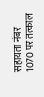सहायता नंबर 1070 पर तत्काल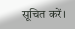सूचित करें।